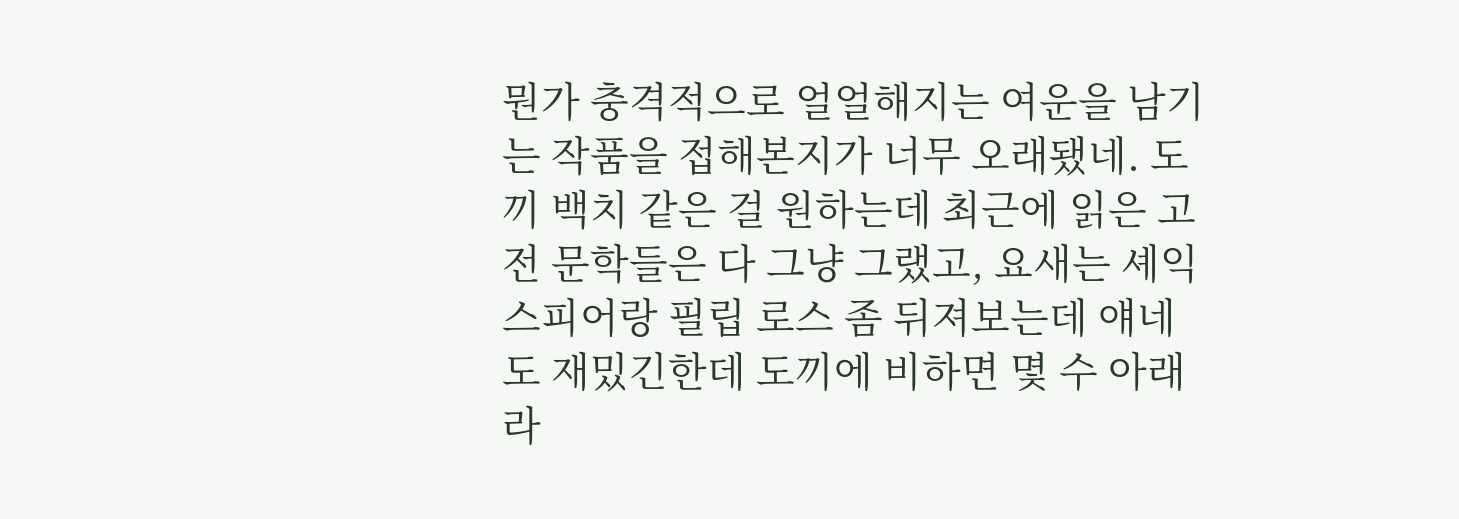뭔가 충격적으로 얼얼해지는 여운을 남기는 작품을 접해본지가 너무 오래됐네. 도끼 백치 같은 걸 원하는데 최근에 읽은 고전 문학들은 다 그냥 그랬고, 요새는 셰익스피어랑 필립 로스 좀 뒤져보는데 얘네도 재밌긴한데 도끼에 비하면 몇 수 아래라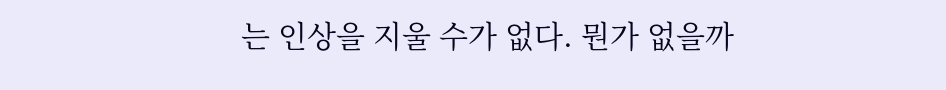는 인상을 지울 수가 없다. 뭔가 없을까